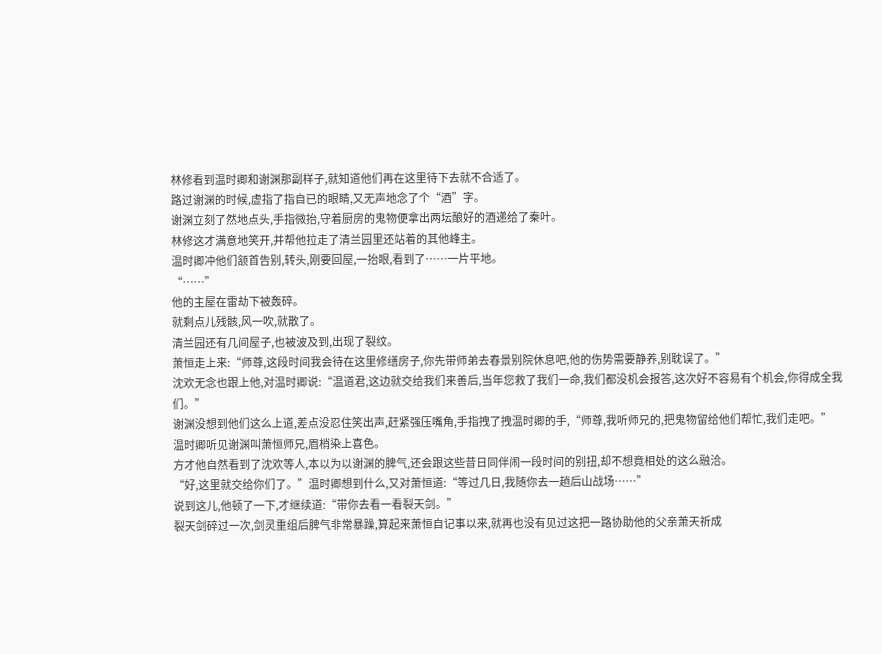林修看到温时卿和谢渊那副样子,就知道他们再在这里待下去就不合适了。
路过谢渊的时候,虚指了指自已的眼睛,又无声地念了个“酒”字。
谢渊立刻了然地点头,手指微抬,守着厨房的鬼物便拿出两坛酿好的酒递给了秦叶。
林修这才满意地笑开,并帮他拉走了清兰园里还站着的其他峰主。
温时卿冲他们颔首告别,转头,刚要回屋,一抬眼,看到了……一片平地。
“……”
他的主屋在雷劫下被轰碎。
就剩点儿残骸,风一吹,就散了。
清兰园还有几间屋子,也被波及到,出现了裂纹。
萧恒走上来:“师尊,这段时间我会待在这里修缮房子,你先带师弟去春景别院休息吧,他的伤势需要静养,别耽误了。”
沈欢无念也跟上他,对温时卿说:“温道君,这边就交给我们来善后,当年您救了我们一命,我们都没机会报答,这次好不容易有个机会,你得成全我们。”
谢渊没想到他们这么上道,差点没忍住笑出声,赶紧强压嘴角,手指拽了拽温时卿的手,“师尊,我听师兄的,把鬼物留给他们帮忙,我们走吧。”
温时卿听见谢渊叫萧恒师兄,眉梢染上喜色。
方才他自然看到了沈欢等人,本以为以谢渊的脾气,还会跟这些昔日同伴闹一段时间的别扭,却不想竟相处的这么融洽。
“好,这里就交给你们了。”温时卿想到什么,又对萧恒道:“等过几日,我随你去一趟后山战场……”
说到这儿,他顿了一下,才继续道:“带你去看一看裂天剑。”
裂天剑碎过一次,剑灵重组后脾气非常暴躁,算起来萧恒自记事以来,就再也没有见过这把一路协助他的父亲萧天祈成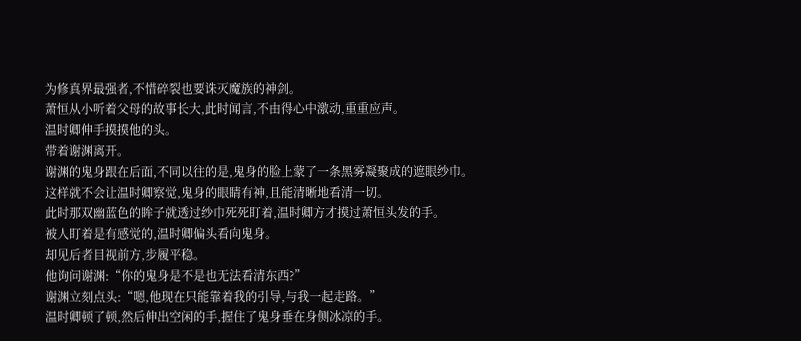为修真界最强者,不惜碎裂也要诛灭魔族的神剑。
萧恒从小听着父母的故事长大,此时闻言,不由得心中激动,重重应声。
温时卿伸手摸摸他的头。
带着谢渊离开。
谢渊的鬼身跟在后面,不同以往的是,鬼身的脸上蒙了一条黑雾凝聚成的遮眼纱巾。
这样就不会让温时卿察觉,鬼身的眼睛有神,且能清晰地看清一切。
此时那双幽蓝色的眸子就透过纱巾死死盯着,温时卿方才摸过萧恒头发的手。
被人盯着是有感觉的,温时卿偏头看向鬼身。
却见后者目视前方,步履平稳。
他询问谢渊:“你的鬼身是不是也无法看清东西?”
谢渊立刻点头:“嗯,他现在只能靠着我的引导,与我一起走路。”
温时卿顿了顿,然后伸出空闲的手,握住了鬼身垂在身侧冰凉的手。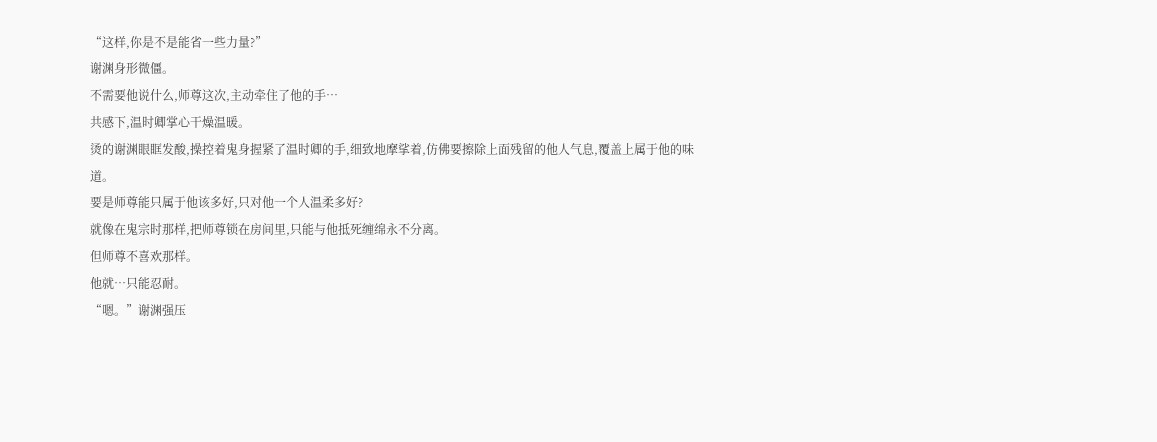“这样,你是不是能省一些力量?”
谢渊身形微僵。
不需要他说什么,师尊这次,主动牵住了他的手…
共感下,温时卿掌心干燥温暖。
烫的谢渊眼眶发酸,操控着鬼身握紧了温时卿的手,细致地摩挲着,仿佛要擦除上面残留的他人气息,覆盖上属于他的味道。
要是师尊能只属于他该多好,只对他一个人温柔多好?
就像在鬼宗时那样,把师尊锁在房间里,只能与他抵死缠绵永不分离。
但师尊不喜欢那样。
他就…只能忍耐。
“嗯。”谢渊强压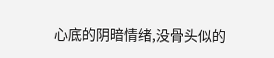心底的阴暗情绪,没骨头似的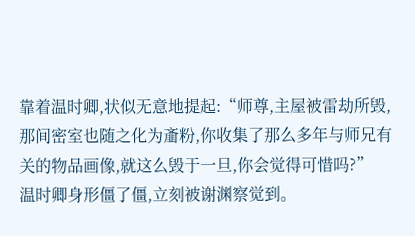靠着温时卿,状似无意地提起:“师尊,主屋被雷劫所毁,那间密室也随之化为齑粉,你收集了那么多年与师兄有关的物品画像,就这么毁于一旦,你会觉得可惜吗?”
温时卿身形僵了僵,立刻被谢渊察觉到。